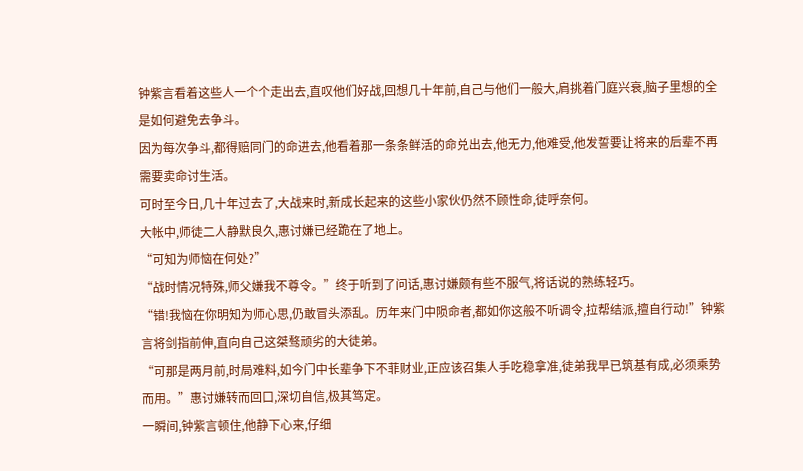钟紫言看着这些人一个个走出去,直叹他们好战,回想几十年前,自己与他们一般大,肩挑着门庭兴衰,脑子里想的全是如何避免去争斗。
因为每次争斗,都得赔同门的命进去,他看着那一条条鲜活的命兑出去,他无力,他难受,他发誓要让将来的后辈不再需要卖命讨生活。
可时至今日,几十年过去了,大战来时,新成长起来的这些小家伙仍然不顾性命,徒呼奈何。
大帐中,师徒二人静默良久,惠讨嫌已经跪在了地上。
“可知为师恼在何处?”
“战时情况特殊,师父嫌我不尊令。”终于听到了问话,惠讨嫌颇有些不服气,将话说的熟练轻巧。
“错!我恼在你明知为师心思,仍敢冒头添乱。历年来门中陨命者,都如你这般不听调令,拉帮结派,擅自行动!”钟紫言将剑指前伸,直向自己这桀骜顽劣的大徒弟。
“可那是两月前,时局难料,如今门中长辈争下不菲财业,正应该召集人手吃稳拿准,徒弟我早已筑基有成,必须乘势而用。”惠讨嫌转而回口,深切自信,极其笃定。
一瞬间,钟紫言顿住,他静下心来,仔细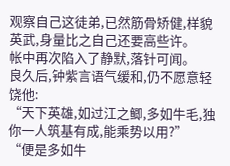观察自己这徒弟,已然筋骨矫健,样貌英武,身量比之自己还要高些许。
帐中再次陷入了静默,落针可闻。
良久后,钟紫言语气缓和,仍不愿意轻饶他:
“天下英雄,如过江之鲫,多如牛毛,独你一人筑基有成,能乘势以用?”
“便是多如牛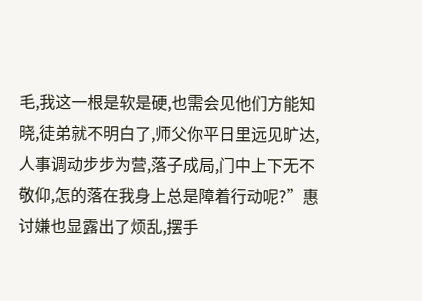毛,我这一根是软是硬,也需会见他们方能知晓,徒弟就不明白了,师父你平日里远见旷达,人事调动步步为营,落子成局,门中上下无不敬仰,怎的落在我身上总是障着行动呢?”惠讨嫌也显露出了烦乱,摆手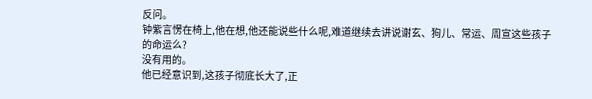反问。
钟紫言愣在椅上,他在想,他还能说些什么呢,难道继续去讲说谢玄、狗儿、常运、周宣这些孩子的命运么?
没有用的。
他已经意识到,这孩子彻底长大了,正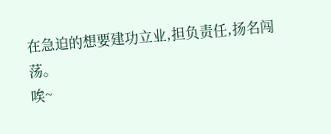在急迫的想要建功立业,担负责任,扬名闯荡。
唉~